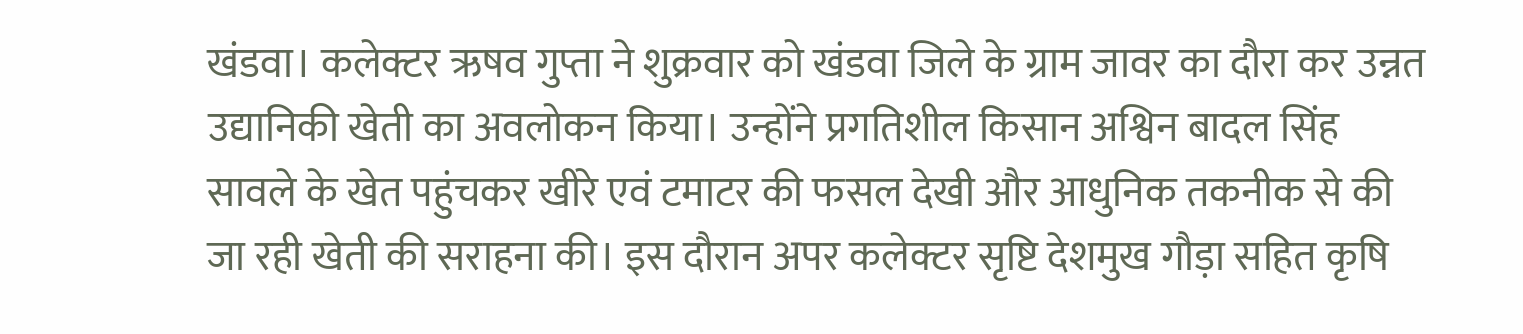खंडवा। कलेक्टर ऋषव गुप्ता ने शुक्रवार को खंडवा जिले के ग्राम जावर का दौरा कर उन्नत उद्यानिकी खेती का अवलोकन किया। उन्होंने प्रगतिशील किसान अश्विन बादल सिंह सावले के खेत पहुंचकर खीरे एवं टमाटर की फसल देखी और आधुनिक तकनीक से की जा रही खेती की सराहना की। इस दौरान अपर कलेक्टर सृष्टि देशमुख गौड़ा सहित कृषि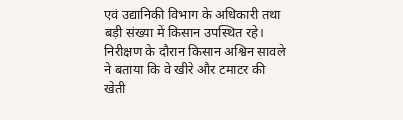एवं उद्यानिकी विभाग के अधिकारी तथा बड़ी संख्या में किसान उपस्थित रहे।
निरीक्षण के दौरान किसान अश्विन सावले ने बताया कि वे खीरे और टमाटर की खेती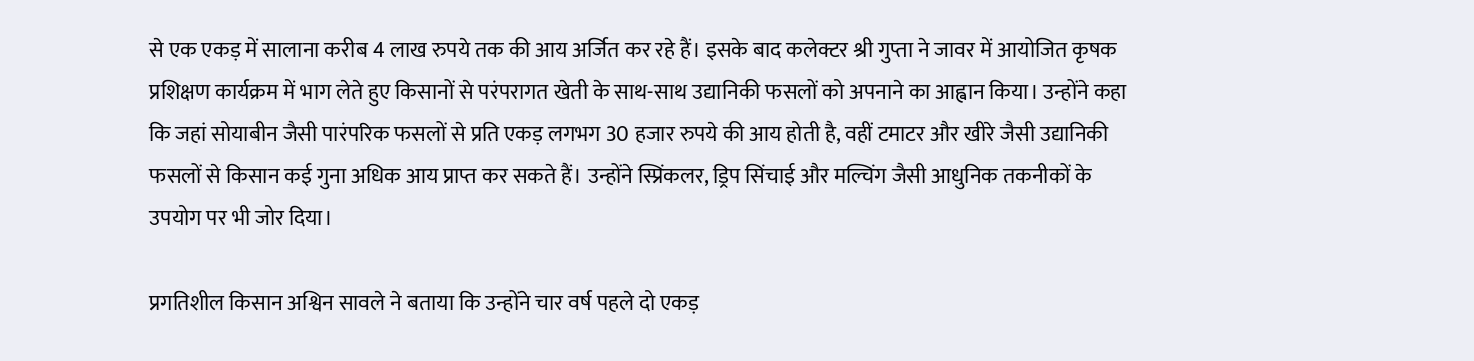से एक एकड़ में सालाना करीब 4 लाख रुपये तक की आय अर्जित कर रहे हैं। इसके बाद कलेक्टर श्री गुप्ता ने जावर में आयोजित कृषक प्रशिक्षण कार्यक्रम में भाग लेते हुए किसानों से परंपरागत खेती के साथ-साथ उद्यानिकी फसलों को अपनाने का आह्वान किया। उन्होंने कहा कि जहां सोयाबीन जैसी पारंपरिक फसलों से प्रति एकड़ लगभग 30 हजार रुपये की आय होती है, वहीं टमाटर और खीरे जैसी उद्यानिकी फसलों से किसान कई गुना अधिक आय प्राप्त कर सकते हैं। उन्होंने स्प्रिंकलर, ड्रिप सिंचाई और मल्चिंग जैसी आधुनिक तकनीकों के उपयोग पर भी जोर दिया।

प्रगतिशील किसान अश्विन सावले ने बताया कि उन्होंने चार वर्ष पहले दो एकड़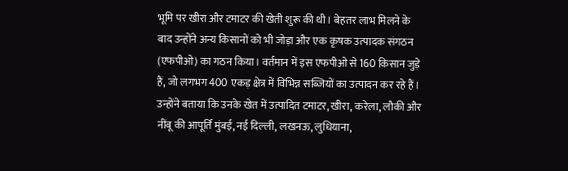भूमि पर खीरा और टमाटर की खेती शुरू की थी। बेहतर लाभ मिलने के बाद उन्होंने अन्य किसानों को भी जोड़ा और एक कृषक उत्पादक संगठन (एफपीओ) का गठन किया। वर्तमान में इस एफपीओ से 160 किसान जुड़े हैं, जो लगभग 400 एकड़ क्षेत्र में विभिन्न सब्जियों का उत्पादन कर रहे हैं।
उन्होंने बताया कि उनके खेत में उत्पादित टमाटर, खीरा, करेला, लौकी और नींबू की आपूर्ति मुंबई, नई दिल्ली, लखनऊ, लुधियाना,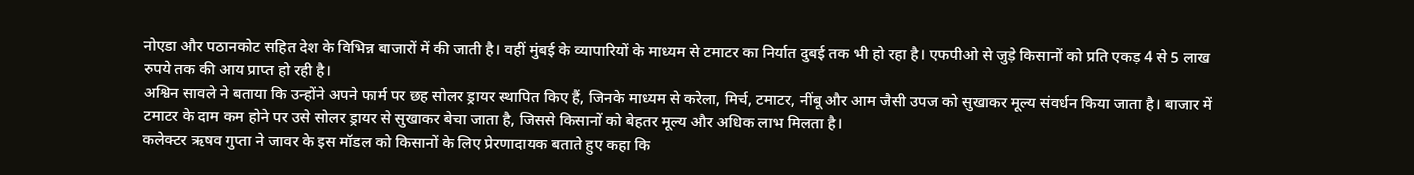नोएडा और पठानकोट सहित देश के विभिन्न बाजारों में की जाती है। वहीं मुंबई के व्यापारियों के माध्यम से टमाटर का निर्यात दुबई तक भी हो रहा है। एफपीओ से जुड़े किसानों को प्रति एकड़ 4 से 5 लाख रुपये तक की आय प्राप्त हो रही है।
अश्विन सावले ने बताया कि उन्होंने अपने फार्म पर छह सोलर ड्रायर स्थापित किए हैं, जिनके माध्यम से करेला, मिर्च, टमाटर, नींबू और आम जैसी उपज को सुखाकर मूल्य संवर्धन किया जाता है। बाजार में टमाटर के दाम कम होने पर उसे सोलर ड्रायर से सुखाकर बेचा जाता है, जिससे किसानों को बेहतर मूल्य और अधिक लाभ मिलता है।
कलेक्टर ऋषव गुप्ता ने जावर के इस मॉडल को किसानों के लिए प्रेरणादायक बताते हुए कहा कि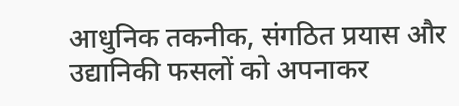आधुनिक तकनीक, संगठित प्रयास और उद्यानिकी फसलों को अपनाकर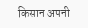किसान अपनी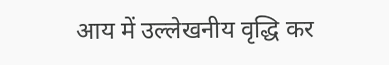आय में उल्लेखनीय वृद्धि कर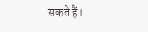सकते हैं।